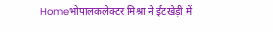Homeभोपालकलेक्टर मिश्रा ने ईटखेड़ी में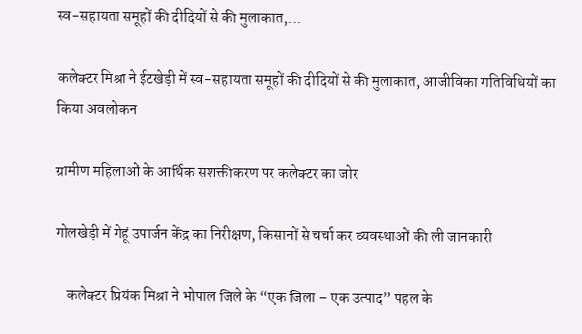स्व-सहायता समूहों की दीदियों से की मुलाकात,...

कलेक्टर मिश्रा ने ईटखेड़ी में स्व-सहायता समूहों की दीदियों से की मुलाकात, आजीविका गतिविधियों का किया अवलोकन

ग्रामीण महिलाओं के आर्थिक सशक्तीकरण पर कलेक्टर का जोर

गोलखेड़ी में गेहूं उपार्जन केंद्र का निरीक्षण, किसानों से चर्चा कर व्यवस्थाओं की ली जानकारी

    कलेक्टर प्रियंक मिश्रा ने भोपाल जिले के “एक जिला – एक उत्पाद” पहल के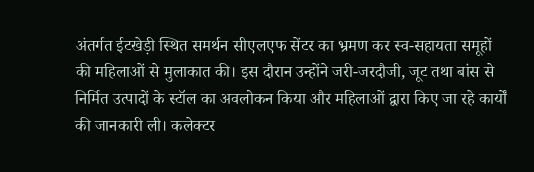अंतर्गत ईटखेड़ी स्थित समर्थन सीएलएफ सेंटर का भ्रमण कर स्व-सहायता समूहों की महिलाओं से मुलाकात की। इस दौरान उन्होंने जरी-जरदौजी, जूट तथा बांस से निर्मित उत्पादों के स्टॉल का अवलोकन किया और महिलाओं द्वारा किए जा रहे कार्यों की जानकारी ली। कलेक्टर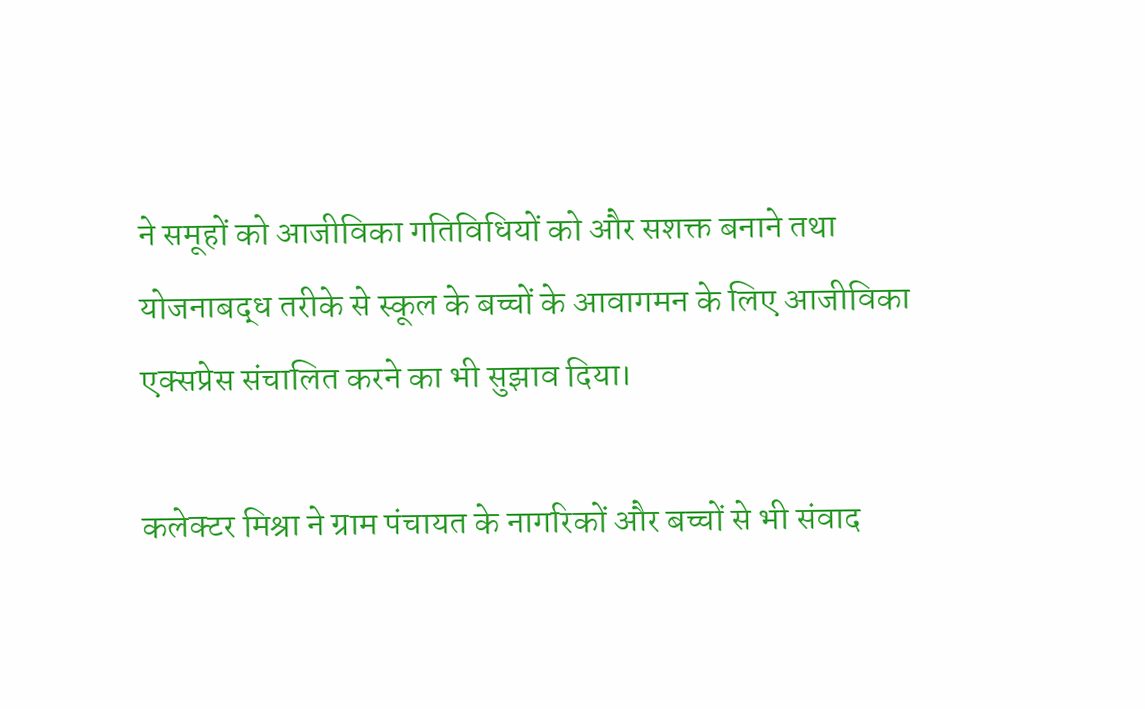ने समूहों को आजीविका गतिविधियों को और सशक्त बनाने तथा योजनाबद्ध तरीके से स्कूल के बच्चों के आवागमन के लिए आजीविका एक्सप्रेस संचालित करने का भी सुझाव दिया।

कलेक्टर मिश्रा ने ग्राम पंचायत के नागरिकों और बच्चों से भी संवाद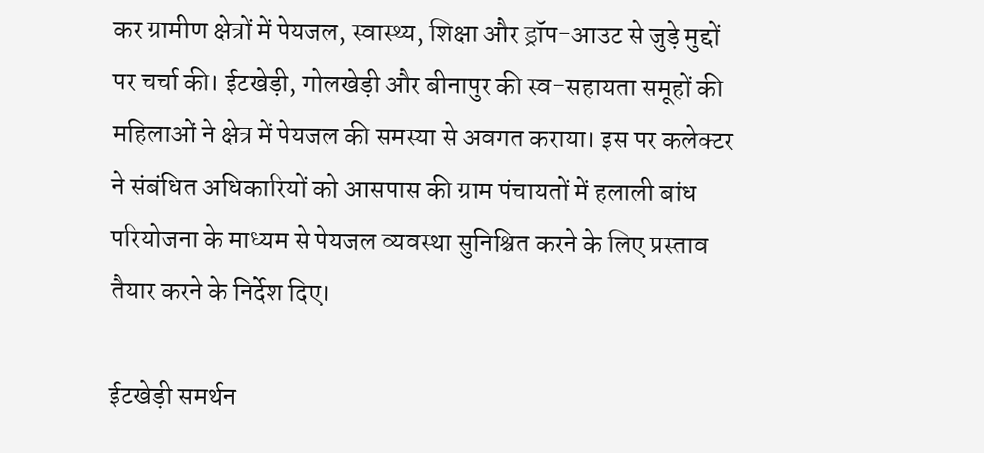कर ग्रामीण क्षेत्रों में पेयजल, स्वास्थ्य, शिक्षा और ड्रॉप-आउट से जुड़े मुद्दों पर चर्चा की। ईटखेड़ी, गोलखेड़ी और बीनापुर की स्व-सहायता समूहों की महिलाओं ने क्षेत्र में पेयजल की समस्या से अवगत कराया। इस पर कलेक्टर ने संबंधित अधिकारियों को आसपास की ग्राम पंचायतों में हलाली बांध परियोजना के माध्यम से पेयजल व्यवस्था सुनिश्चित करने के लिए प्रस्ताव तैयार करने के निर्देश दिए।

ईटखेड़ी समर्थन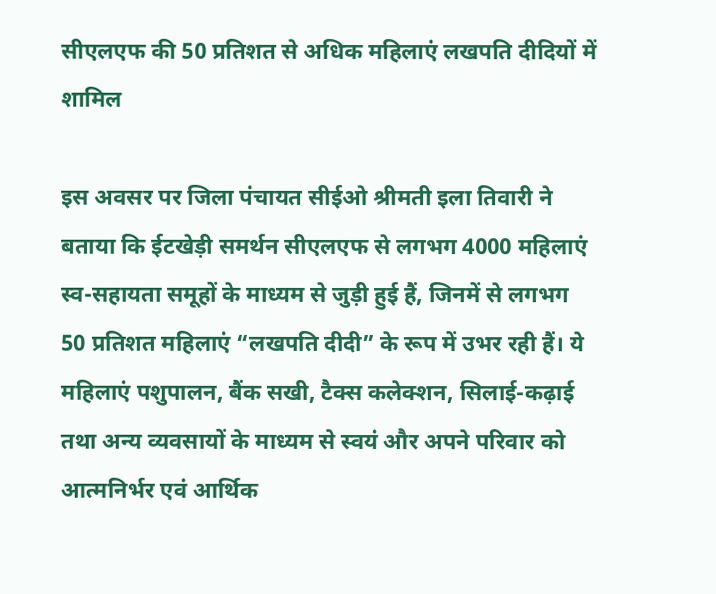सीएलएफ की 50 प्रतिशत से अधिक महिलाएं लखपति दीदियों में शामिल

इस अवसर पर जिला पंचायत सीईओ श्रीमती इला तिवारी ने बताया कि ईटखेड़ी समर्थन सीएलएफ से लगभग 4000 महिलाएं स्व-सहायता समूहों के माध्यम से जुड़ी हुई हैं, जिनमें से लगभग 50 प्रतिशत महिलाएं “लखपति दीदी” के रूप में उभर रही हैं। ये महिलाएं पशुपालन, बैंक सखी, टैक्स कलेक्शन, सिलाई-कढ़ाई तथा अन्य व्यवसायों के माध्यम से स्वयं और अपने परिवार को आत्मनिर्भर एवं आर्थिक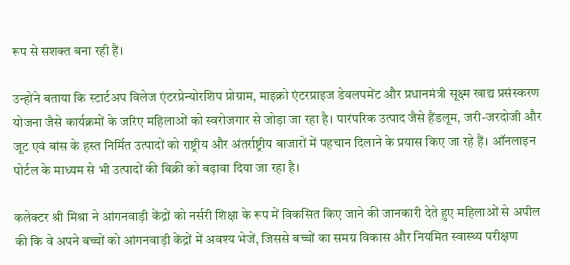रूप से सशक्त बना रही हैं।

उन्होंने बताया कि स्टार्टअप विलेज एंटरप्रेन्योरशिप प्रोग्राम, माइक्रो एंटरप्राइज डेवलपमेंट और प्रधानमंत्री सूक्ष्म खाद्य प्रसंस्करण योजना जैसे कार्यक्रमों के जरिए महिलाओं को स्वरोजगार से जोड़ा जा रहा है। पारंपरिक उत्पाद जैसे हैंडलूम, जरी-जरदोजी और जूट एवं बांस के हस्त निर्मित उत्पादों को राष्ट्रीय और अंतर्राष्ट्रीय बाजारों में पहचान दिलाने के प्रयास किए जा रहे हैं। ऑनलाइन पोर्टल के माध्यम से भी उत्पादों की बिक्री को बढ़ावा दिया जा रहा है।

कलेक्टर श्री मिश्रा ने आंगनवाड़ी केंद्रों को नर्सरी शिक्षा के रूप में विकसित किए जाने की जानकारी देते हुए महिलाओं से अपील की कि वे अपने बच्चों को आंगनवाड़ी केंद्रों में अवश्य भेजें, जिससे बच्चों का समग्र विकास और नियमित स्वास्थ्य परीक्षण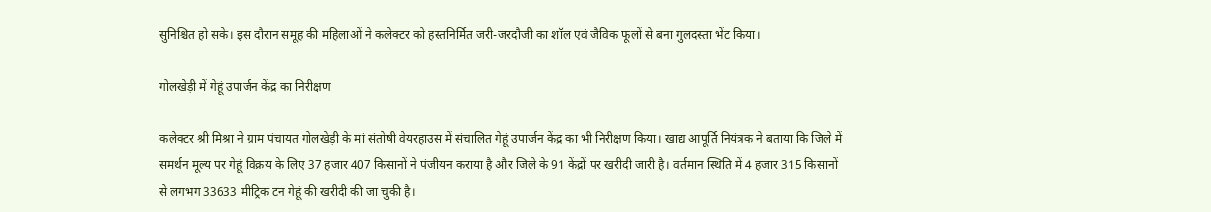सुनिश्चित हो सके। इस दौरान समूह की महिलाओं ने कलेक्टर को हस्तनिर्मित जरी-जरदौजी का शॉल एवं जैविक फूलों से बना गुलदस्ता भेंट किया।

गोलखेड़ी में गेहूं उपार्जन केंद्र का निरीक्षण

कलेक्टर श्री मिश्रा ने ग्राम पंचायत गोलखेड़ी के मां संतोषी वेयरहाउस में संचालित गेहूं उपार्जन केंद्र का भी निरीक्षण किया। खाद्य आपूर्ति नियंत्रक ने बताया कि जिले में समर्थन मूल्य पर गेहूं विक्रय के लिए 37 हजार 407 किसानों ने पंजीयन कराया है और जिले के 91 केंद्रों पर खरीदी जारी है। वर्तमान स्थिति में 4 हजार 315 किसानों से लगभग 33633 मीट्रिक टन गेहूं की खरीदी की जा चुकी है।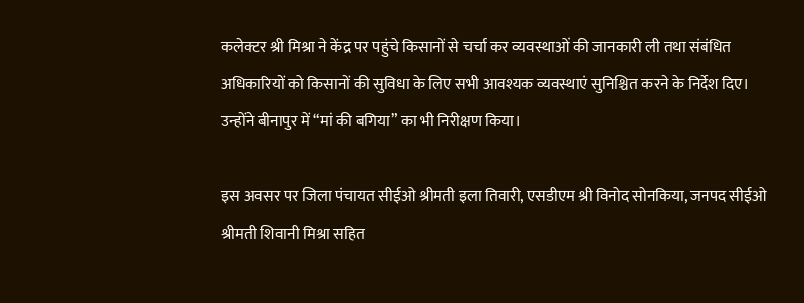कलेक्टर श्री मिश्रा ने केंद्र पर पहुंचे किसानों से चर्चा कर व्यवस्थाओं की जानकारी ली तथा संबंधित अधिकारियों को किसानों की सुविधा के लिए सभी आवश्यक व्यवस्थाएं सुनिश्चित करने के निर्देश दिए। उन्होंने बीनापुर में “मां की बगिया” का भी निरीक्षण किया।

इस अवसर पर जिला पंचायत सीईओ श्रीमती इला तिवारी, एसडीएम श्री विनोद सोनकिया, जनपद सीईओ श्रीमती शिवानी मिश्रा सहित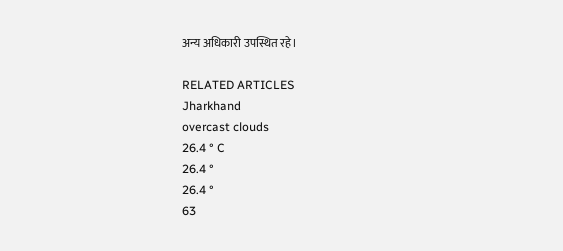अन्य अधिकारी उपस्थित रहे।

RELATED ARTICLES
Jharkhand
overcast clouds
26.4 ° C
26.4 °
26.4 °
63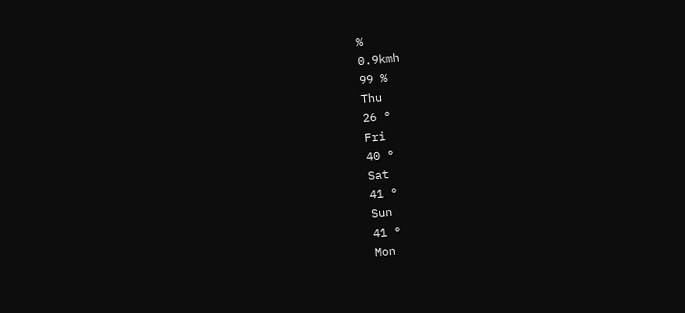%
0.9kmh
99 %
Thu
26 °
Fri
40 °
Sat
41 °
Sun
41 °
Mon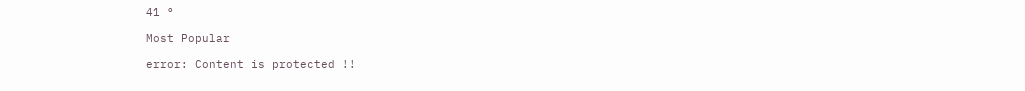41 °

Most Popular

error: Content is protected !!